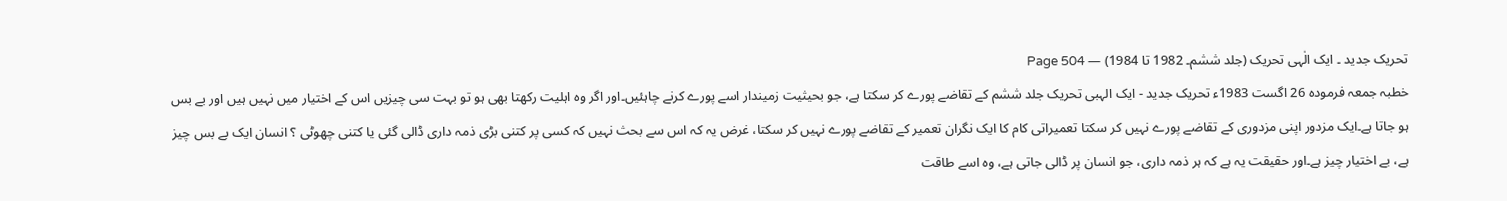تحریک جدید ۔ ایک الٰہی تحریک (جلد ششم۔ 1982 تا 1984) — Page 504
خطبہ جمعہ فرمودہ 26 اگست 1983ء تحریک جدید - ایک الہبی تحریک جلد ششم کے تقاضے پورے کر سکتا ہے، جو بحیثیت زمیندار اسے پورے کرنے چاہئیں۔اور اگر وہ اہلیت رکھتا بھی ہو تو بہت سی چیزیں اس کے اختیار میں نہیں ہیں اور بے بس ہو جاتا ہے۔ایک مزدور اپنی مزدوری کے تقاضے پورے نہیں کر سکتا تعمیراتی کام کا ایک نگران تعمیر کے تقاضے پورے نہیں کر سکتا، غرض یہ کہ اس سے بحث نہیں کہ کسی پر کتنی بڑی ذمہ داری ڈالی گئی یا کتنی چھوٹی ؟ انسان ایک بے بس چیز ہے، بے اختیار چیز ہے۔اور حقیقت یہ ہے کہ ہر ذمہ داری، جو انسان پر ڈالی جاتی ہے، وہ اسے طاقت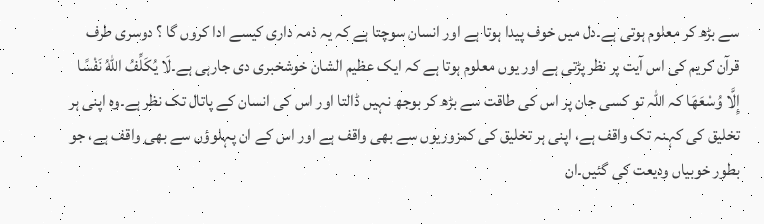سے بڑھ کر معلوم ہوتی ہے۔دل میں خوف پیدا ہوتا ہے اور انسان سوچتا ہے کہ یہ ذمہ داری کیسے ادا کروں گا ؟ دوسری طرف قرآن کریم کی اس آیت پر نظر پڑتی ہے اور یوں معلوم ہوتا ہے کہ ایک عظیم الشان خوشخبری دی جارہی ہے۔لَا يُكَلِّفُ اللهُ نَفْسًا إِلَّا وُسْعَهَا کہ اللہ تو کسی جان پر اس کی طاقت سے بڑھ کر بوجھ نہیں ڈالتا اور اس کی انسان کے پاتال تک نظر ہے۔وہ اپنی ہر تخلیق کی کہنہ تک واقف ہے، اپنی ہر تخلیق کی کمزوریوں سے بھی واقف ہے اور اس کے ان پہلوؤں سے بھی واقف ہے، جو بطور خوبیاں ودیعت کی گئیں۔ان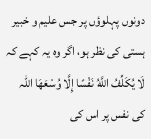دونوں پہلوؤں پر جس علیم و خبیر ہستی کی نظر ہو، اگر وہ یہ کہے کہ لَا يُكَلِّفُ اللَّهُ نَفْسًا إِلَّا وُسْعَهَا اللہ کی نفس پر اس کی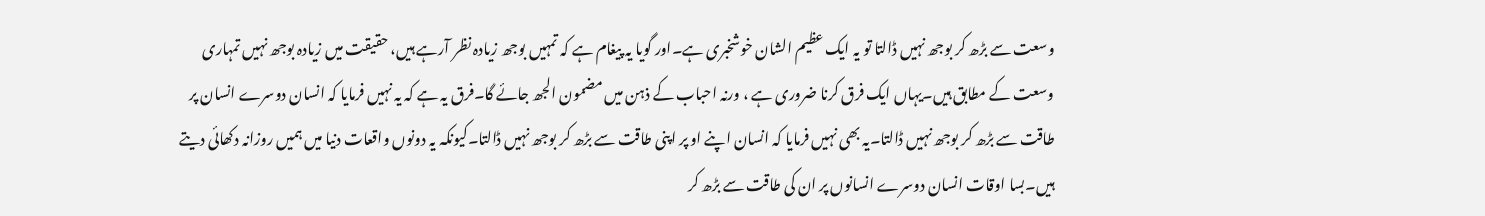وسعت سے بڑھ کر بوجھ نہیں ڈالتا تو یہ ایک عظیم الشان خوشخبری ہے۔اور گویا یہ پیغام ہے کہ تمہیں بوجھ زیادہ نظر آرہے ہیں، حقیقت میں زیادہ بوجھ نہیں تمہاری وسعت کے مطابق ہیں۔یہاں ایک فرق کرنا ضروری ہے ، ورنہ احباب کے ذہن میں مضمون الجھ جائے گا۔فرق یہ ہے کہ یہ نہیں فرمایا کہ انسان دوسرے انسان پر طاقت سے بڑھ کر بوجھ نہیں ڈالتا۔یہ بھی نہیں فرمایا کہ انسان اپنے او پر اپنی طاقت سے بڑھ کر بوجھ نہیں ڈالتا۔کیونکہ یہ دونوں واقعات دنیا میں ہمیں روزانہ دکھائی دیتے ہیں۔بسا اوقات انسان دوسرے انسانوں پر ان کی طاقت سے بڑھ کر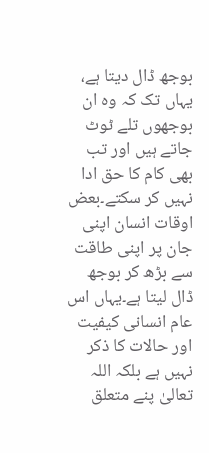بوجھ ڈال دیتا ہے، یہاں تک کہ وہ ان بوجھوں تلے ٹوٹ جاتے ہیں اور تب بھی کام کا حق ادا نہیں کر سکتے۔بعض اوقات انسان اپنی جان پر اپنی طاقت سے بڑھ کر بوجھ ڈال لیتا ہے۔یہاں اس عام انسانی کیفیت اور حالات کا ذکر نہیں ہے بلکہ اللہ تعالیٰ پنے متعلق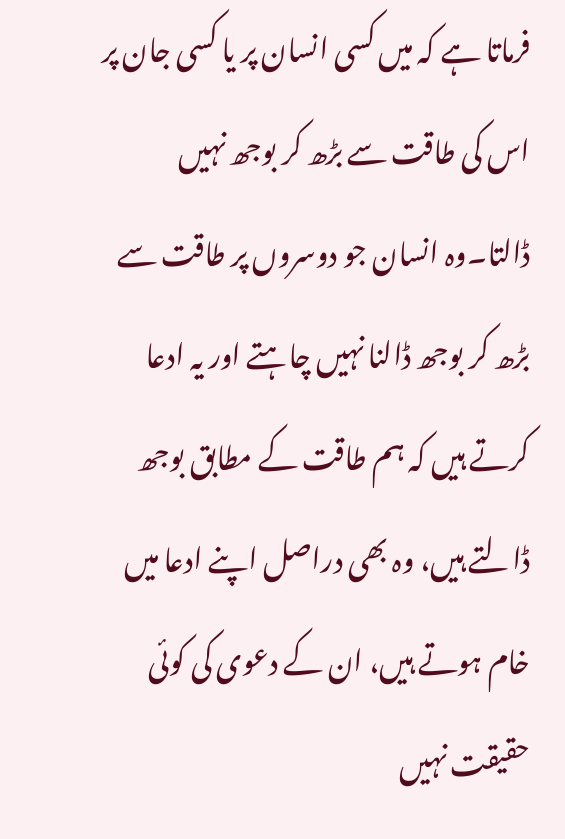فرماتا ہے کہ میں کسی انسان پر یا کسی جان پر اس کی طاقت سے بڑھ کر بوجھ نہیں ڈالتا۔وہ انسان جو دوسروں پر طاقت سے بڑھ کر بوجھ ڈالنا نہیں چاہتے اور یہ ادعا کرتے ہیں کہ ہم طاقت کے مطابق بوجھ ڈالتے ہیں، وہ بھی دراصل اپنے ادعا میں خام ہوتے ہیں، ان کے دعوی کی کوئی حقیقت نہیں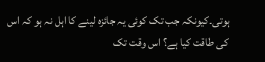ہوتی۔کیونکہ جب تک کوئی یہ جائزہ لینے کا اہل نہ ہو کہ اس کی طاقت کیا ہے؟ اس وقت تک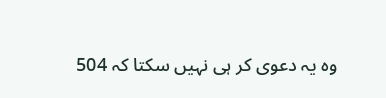وہ یہ دعوی کر ہی نہیں سکتا کہ 504